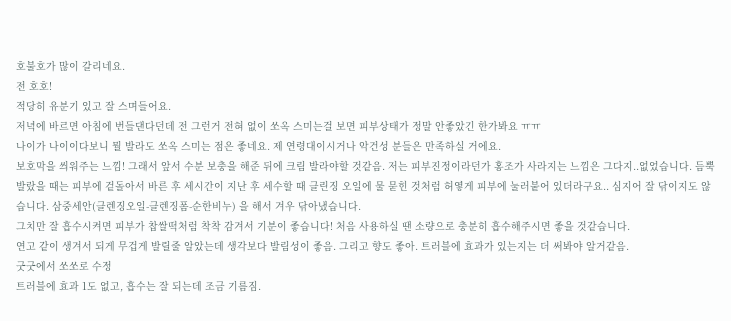호불호가 많이 갈리네요.
전 호호!
적당히 유분기 있고 잘 스며들어요.
저녁에 바르면 아침에 번들댄다던데 전 그런거 전혀 없이 쏘옥 스미는걸 보면 피부상태가 정말 안좋았긴 한가봐요 ㅠㅠ
나이가 나이이다보니 뭘 발라도 쏘옥 스미는 점은 좋네요. 제 연령대이시거나 악건성 분들은 만족하실 거에요.
보호막을 씌워주는 느낌! 그래서 앞서 수분 보충을 해준 뒤에 크림 발라야할 것같음. 저는 피부진정이라던가 홍조가 사라지는 느낌은 그다지..없었습니다. 듬뿍 발랐을 때는 피부에 겉돌아서 바른 후 세시간이 지난 후 세수할 때 클린징 오일에 물 묻힌 것처럼 허옇게 피부에 눌러붙어 있더라구요.. 심지어 잘 닦이지도 않습니다. 삼중세안(클렌징오일-클렌징폼-순한비누) 을 해서 겨우 닦아냈습니다.
그치만 잘 흡수시켜면 피부가 찹쌀떡처럼 착착 감겨서 기분이 좋습니다! 처음 사용하실 땐 소량으로 충분히 흡수해주시면 좋을 것같습니다.
연고 같이 생겨서 되게 무겁게 발릴줄 알았는데 생각보다 발림성이 좋음. 그리고 향도 좋아. 트러블에 효과가 있는지는 더 써봐야 알거같음.
굿굿에서 쏘쏘로 수정
트러블에 효과 1도 없고, 흡수는 잘 되는데 조금 기름짐.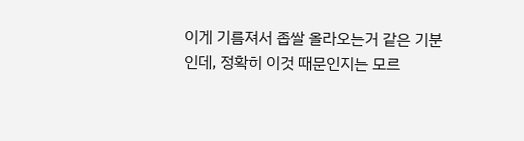이게 기름져서 좁쌀 올라오는거 같은 기분인데, 정확히 이것 때문인지는 모르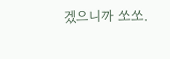겠으니까 쏘쏘.